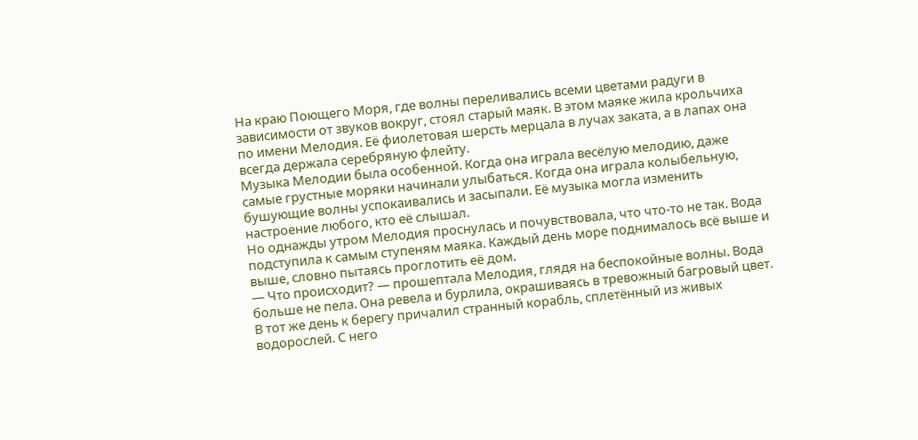На краю Поющего Моря, где волны переливались всеми цветами радуги в зависимости от звуков вокруг, стоял старый маяк. В этом маяке жила крольчиха по имени Мелодия. Её фиолетовая шерсть мерцала в лучах заката, а в лапах она всегда держала серебряную флейту.
Музыка Мелодии была особенной. Когда она играла весёлую мелодию, даже самые грустные моряки начинали улыбаться. Когда она играла колыбельную, бушующие волны успокаивались и засыпали. Её музыка могла изменить настроение любого, кто её слышал.
Но однажды утром Мелодия проснулась и почувствовала, что что-то не так. Вода подступила к самым ступеням маяка. Каждый день море поднималось всё выше и выше, словно пытаясь проглотить её дом.
— Что происходит? — прошептала Мелодия, глядя на беспокойные волны. Вода больше не пела. Она ревела и бурлила, окрашиваясь в тревожный багровый цвет.
В тот же день к берегу причалил странный корабль, сплетённый из живых водорослей. С него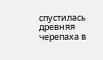спустилась древняя черепаха в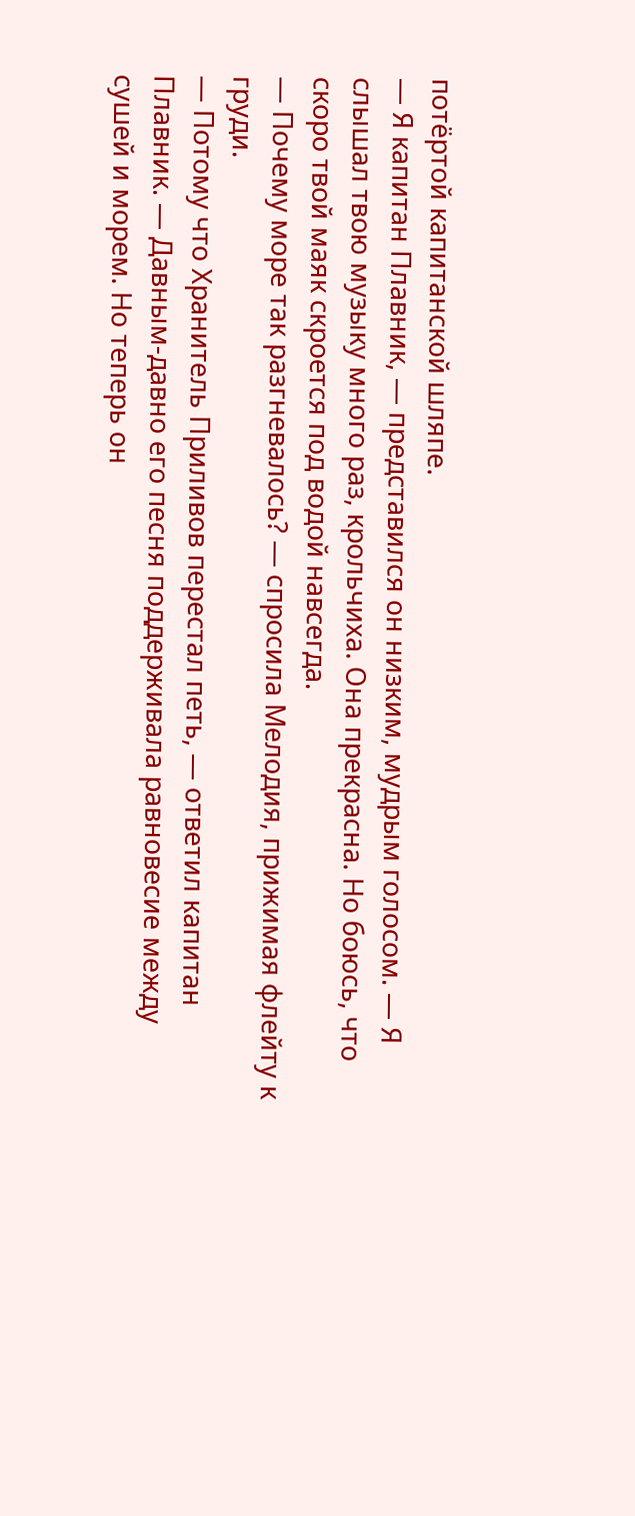потёртой капитанской шляпе.
— Я капитан Плавник, — представился он низким, мудрым голосом. — Я слышал твою музыку много раз, крольчиха. Она прекрасна. Но боюсь, что скоро твой маяк скроется под водой навсегда.
— Почему море так разгневалось? — спросила Мелодия, прижимая флейту к груди.
— Потому что Хранитель Приливов перестал петь, — ответил капитан Плавник. — Давным-давно его песня поддерживала равновесие между сушей и морем. Но теперь он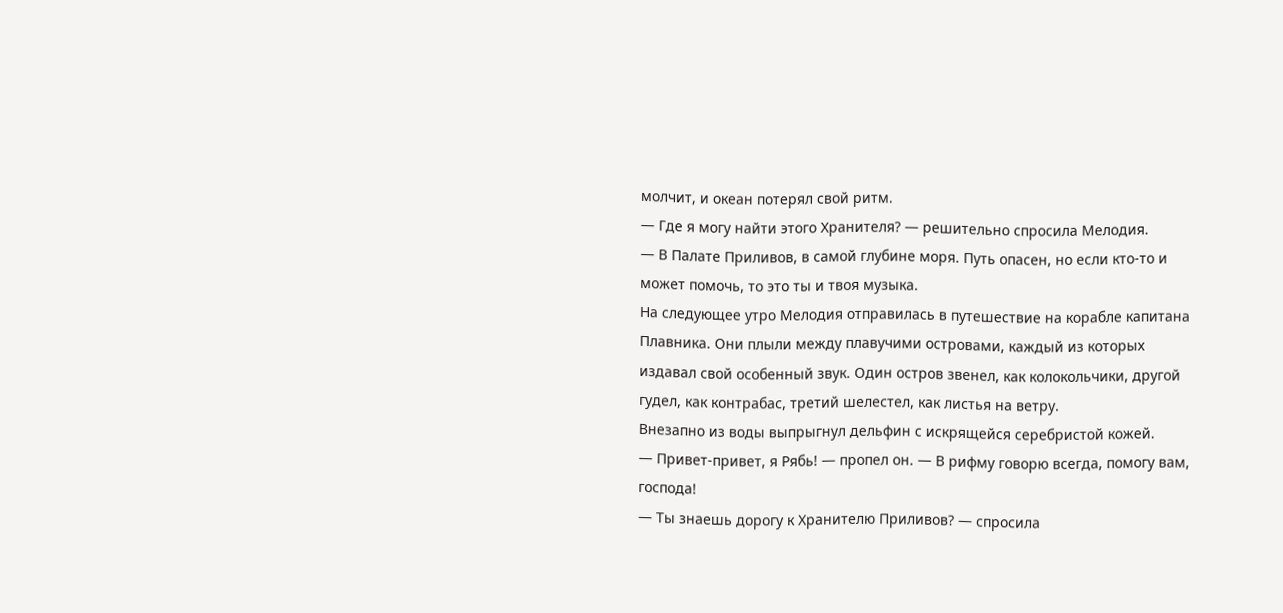молчит, и океан потерял свой ритм.
— Где я могу найти этого Хранителя? — решительно спросила Мелодия.
— В Палате Приливов, в самой глубине моря. Путь опасен, но если кто-то и может помочь, то это ты и твоя музыка.
На следующее утро Мелодия отправилась в путешествие на корабле капитана Плавника. Они плыли между плавучими островами, каждый из которых издавал свой особенный звук. Один остров звенел, как колокольчики, другой гудел, как контрабас, третий шелестел, как листья на ветру.
Внезапно из воды выпрыгнул дельфин с искрящейся серебристой кожей.
— Привет-привет, я Рябь! — пропел он. — В рифму говорю всегда, помогу вам, господа!
— Ты знаешь дорогу к Хранителю Приливов? — спросила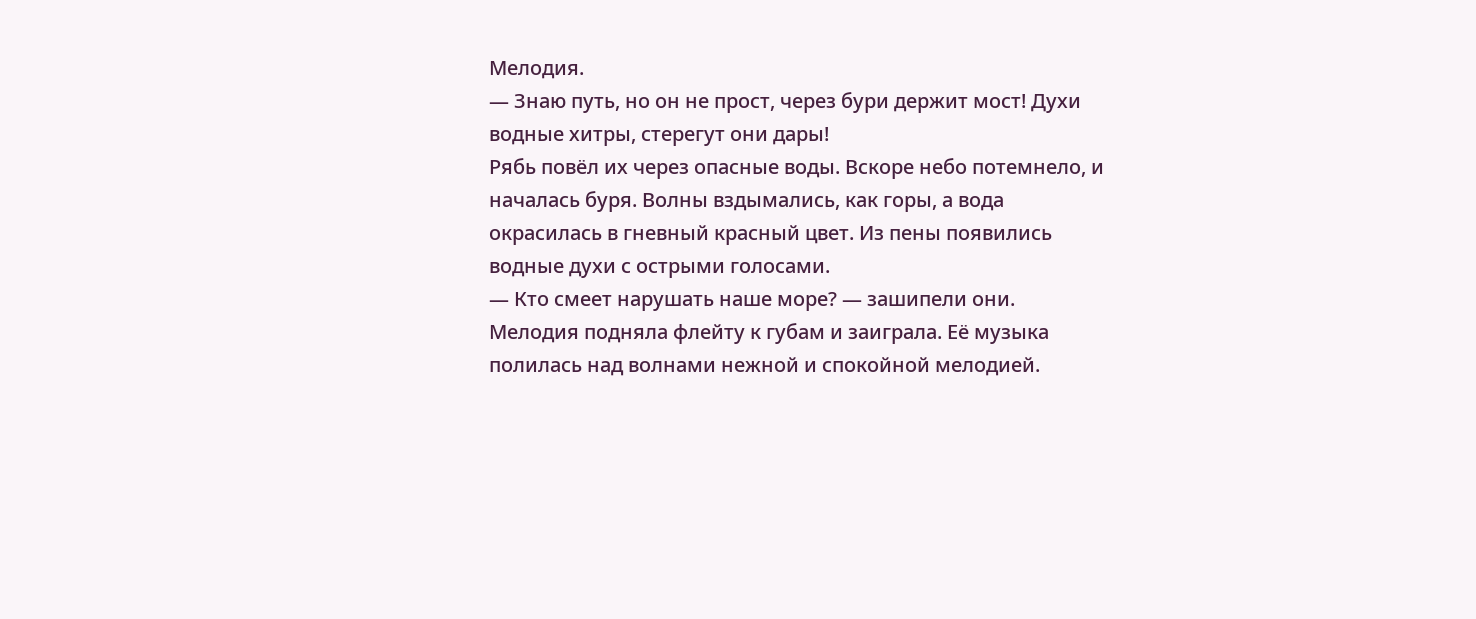Мелодия.
— Знаю путь, но он не прост, через бури держит мост! Духи водные хитры, стерегут они дары!
Рябь повёл их через опасные воды. Вскоре небо потемнело, и началась буря. Волны вздымались, как горы, а вода окрасилась в гневный красный цвет. Из пены появились водные духи с острыми голосами.
— Кто смеет нарушать наше море? — зашипели они.
Мелодия подняла флейту к губам и заиграла. Её музыка полилась над волнами нежной и спокойной мелодией.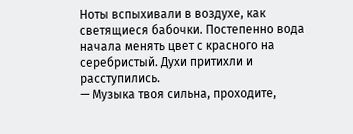Ноты вспыхивали в воздухе, как светящиеся бабочки. Постепенно вода начала менять цвет с красного на серебристый. Духи притихли и расступились.
— Музыка твоя сильна, проходите,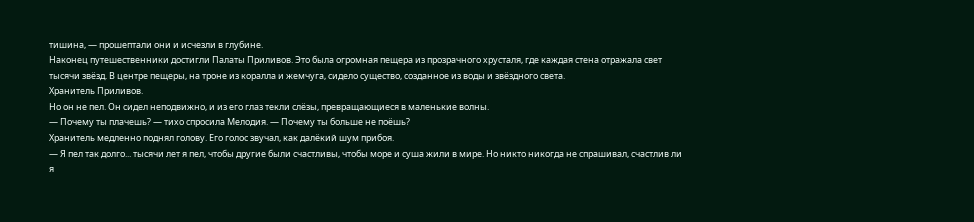тишина, — прошептали они и исчезли в глубине.
Наконец путешественники достигли Палаты Приливов. Это была огромная пещера из прозрачного хрусталя, где каждая стена отражала свет тысячи звёзд. В центре пещеры, на троне из коралла и жемчуга, сидело существо, созданное из воды и звёздного света.
Хранитель Приливов.
Но он не пел. Он сидел неподвижно, и из его глаз текли слёзы, превращающиеся в маленькие волны.
— Почему ты плачешь? — тихо спросила Мелодия. — Почему ты больше не поёшь?
Хранитель медленно поднял голову. Его голос звучал, как далёкий шум прибоя.
— Я пел так долго... тысячи лет я пел, чтобы другие были счастливы, чтобы море и суша жили в мире. Но никто никогда не спрашивал, счастлив ли я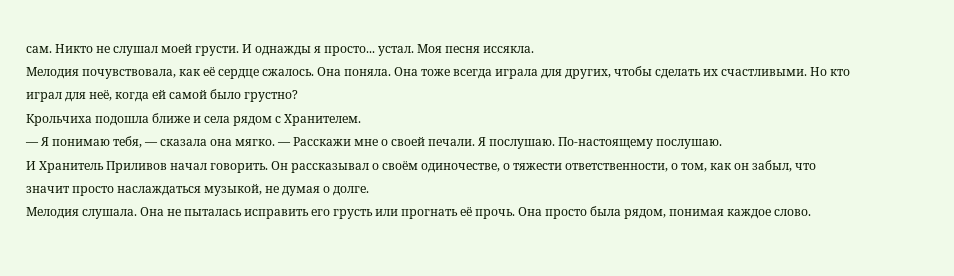сам. Никто не слушал моей грусти. И однажды я просто... устал. Моя песня иссякла.
Мелодия почувствовала, как её сердце сжалось. Она поняла. Она тоже всегда играла для других, чтобы сделать их счастливыми. Но кто играл для неё, когда ей самой было грустно?
Крольчиха подошла ближе и села рядом с Хранителем.
— Я понимаю тебя, — сказала она мягко. — Расскажи мне о своей печали. Я послушаю. По-настоящему послушаю.
И Хранитель Приливов начал говорить. Он рассказывал о своём одиночестве, о тяжести ответственности, о том, как он забыл, что значит просто наслаждаться музыкой, не думая о долге.
Мелодия слушала. Она не пыталась исправить его грусть или прогнать её прочь. Она просто была рядом, понимая каждое слово.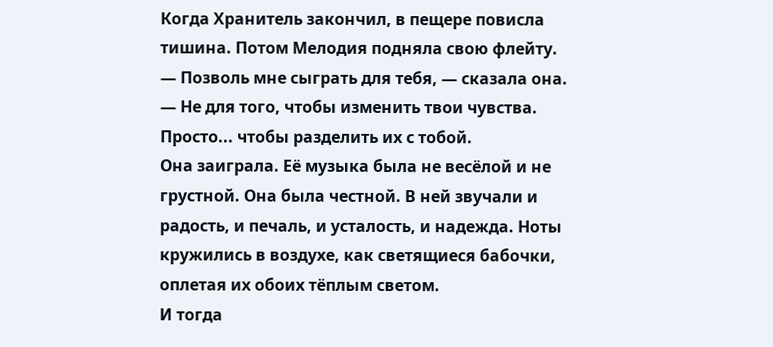Когда Хранитель закончил, в пещере повисла тишина. Потом Мелодия подняла свою флейту.
— Позволь мне сыграть для тебя, — сказала она. — Не для того, чтобы изменить твои чувства. Просто... чтобы разделить их с тобой.
Она заиграла. Её музыка была не весёлой и не грустной. Она была честной. В ней звучали и радость, и печаль, и усталость, и надежда. Ноты кружились в воздухе, как светящиеся бабочки, оплетая их обоих тёплым светом.
И тогда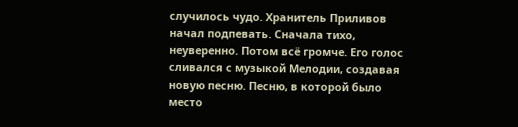случилось чудо. Хранитель Приливов начал подпевать. Сначала тихо, неуверенно. Потом всё громче. Его голос сливался с музыкой Мелодии, создавая новую песню. Песню, в которой было место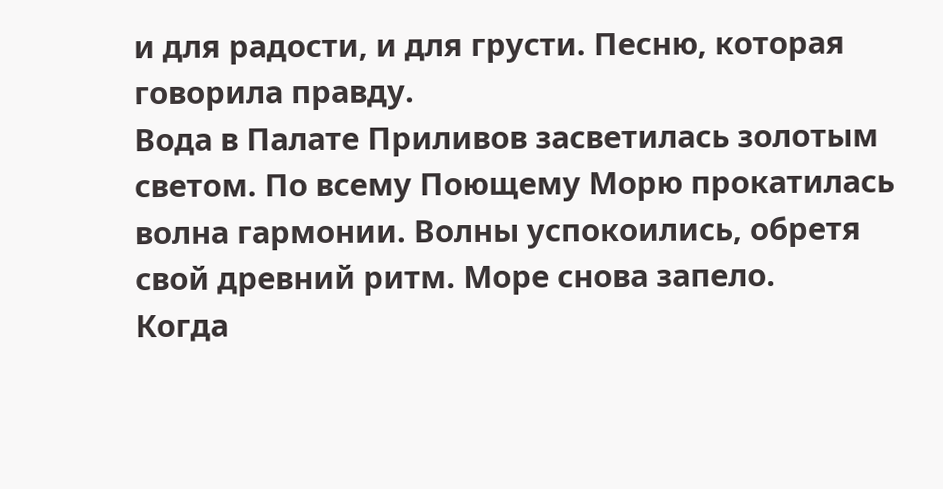и для радости, и для грусти. Песню, которая говорила правду.
Вода в Палате Приливов засветилась золотым светом. По всему Поющему Морю прокатилась волна гармонии. Волны успокоились, обретя свой древний ритм. Море снова запело.
Когда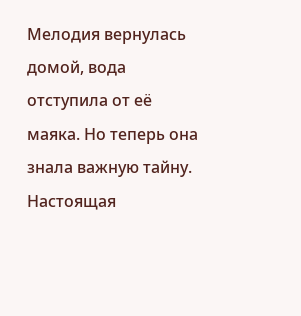Мелодия вернулась домой, вода отступила от её маяка. Но теперь она знала важную тайну. Настоящая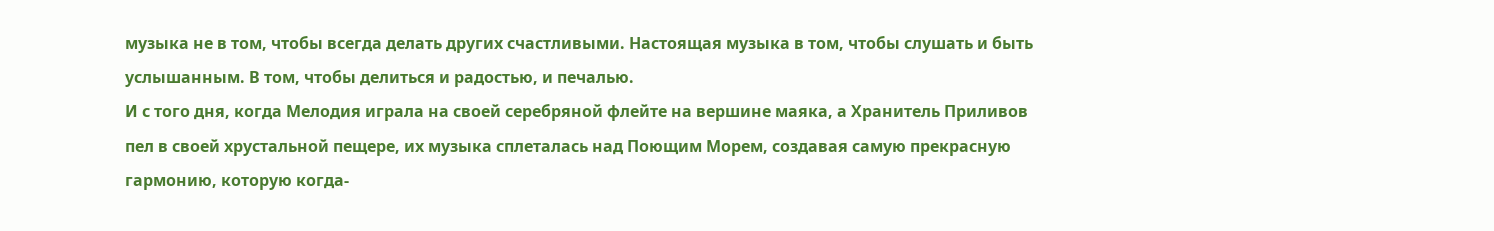музыка не в том, чтобы всегда делать других счастливыми. Настоящая музыка в том, чтобы слушать и быть услышанным. В том, чтобы делиться и радостью, и печалью.
И с того дня, когда Мелодия играла на своей серебряной флейте на вершине маяка, а Хранитель Приливов пел в своей хрустальной пещере, их музыка сплеталась над Поющим Морем, создавая самую прекрасную гармонию, которую когда-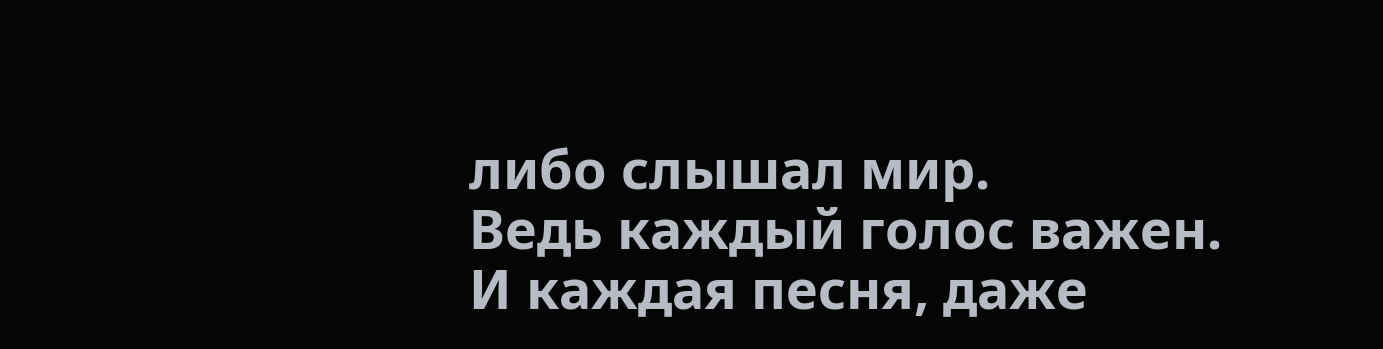либо слышал мир.
Ведь каждый голос важен. И каждая песня, даже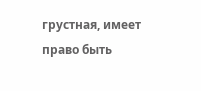грустная, имеет право быть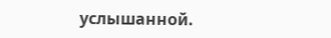услышанной.